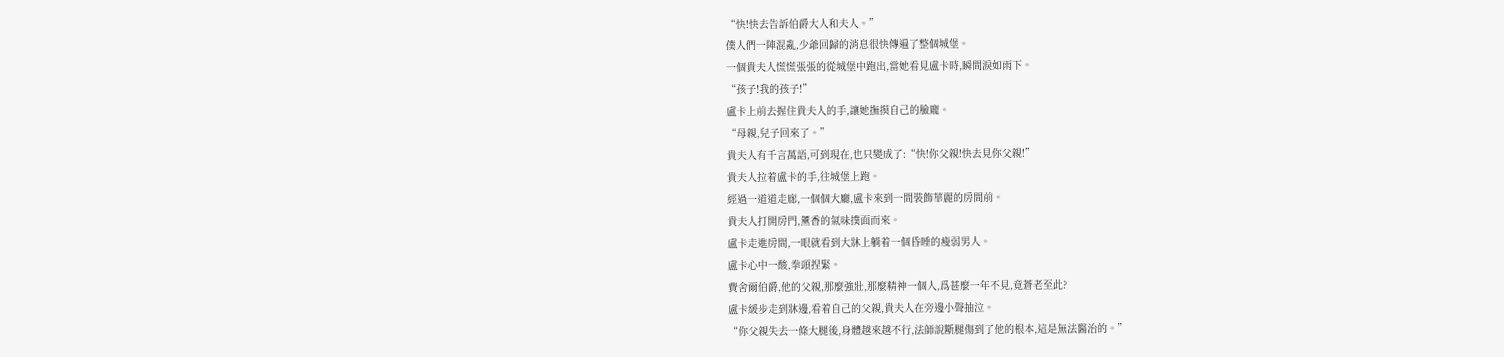“快!快去告訴伯爵大人和夫人。”
僕人們一陣混亂,少爺回歸的消息很快傳遍了整個城堡。
一個貴夫人慌慌張張的從城堡中跑出,當她看見盧卡時,瞬間淚如雨下。
“孩子!我的孩子!”
盧卡上前去握住貴夫人的手,讓她撫摸自己的臉龐。
“母親,兒子回來了。”
貴夫人有千言萬語,可到現在,也只變成了:“快!你父親!快去見你父親!”
貴夫人拉着盧卡的手,往城堡上跑。
經過一道道走廊,一個個大廳,盧卡來到一間裝飾華麗的房間前。
貴夫人打開房門,薰香的氣味撲面而來。
盧卡走進房間,一眼就看到大牀上躺着一個昏睡的瘦弱男人。
盧卡心中一酸,拳頭捏緊。
費舍爾伯爵,他的父親,那麼強壯,那麼精神一個人,爲甚麼一年不見,竟蒼老至此?
盧卡緩步走到牀邊,看着自己的父親,貴夫人在旁邊小聲抽泣。
“你父親失去一條大腿後,身體越來越不行,法師說斷腿傷到了他的根本,這是無法醫治的。”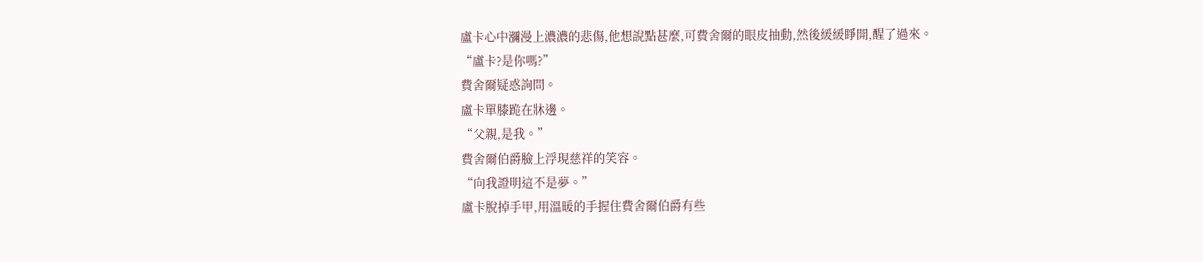盧卡心中瀰漫上濃濃的悲傷,他想說點甚麼,可費舍爾的眼皮抽動,然後緩緩睜開,醒了過來。
“盧卡?是你嗎?”
費舍爾疑惑詢問。
盧卡單膝跪在牀邊。
“父親,是我。”
費舍爾伯爵臉上浮現慈祥的笑容。
“向我證明這不是夢。”
盧卡脫掉手甲,用溫暖的手握住費舍爾伯爵有些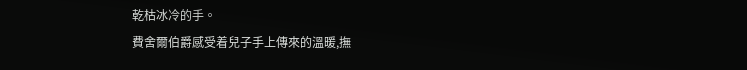乾枯冰冷的手。
費舍爾伯爵感受着兒子手上傳來的溫暖,撫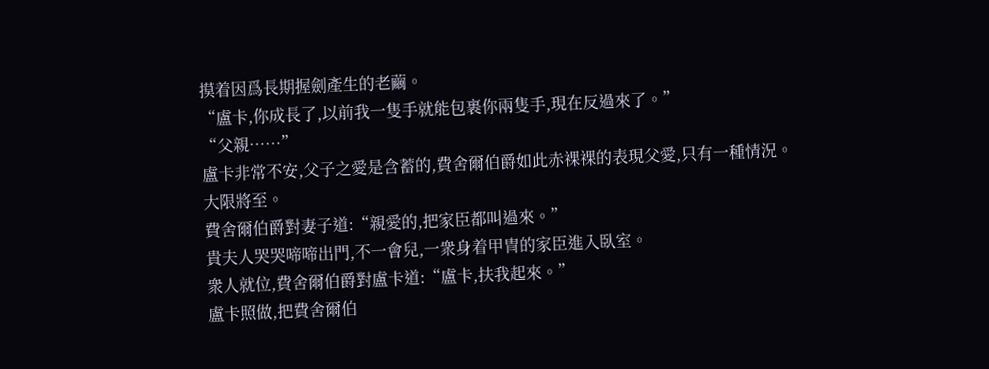摸着因爲長期握劍產生的老繭。
“盧卡,你成長了,以前我一隻手就能包裹你兩隻手,現在反過來了。”
“父親……”
盧卡非常不安,父子之愛是含蓄的,費舍爾伯爵如此赤裸裸的表現父愛,只有一種情況。
大限將至。
費舍爾伯爵對妻子道:“親愛的,把家臣都叫過來。”
貴夫人哭哭啼啼出門,不一會兒,一衆身着甲冑的家臣進入臥室。
衆人就位,費舍爾伯爵對盧卡道:“盧卡,扶我起來。”
盧卡照做,把費舍爾伯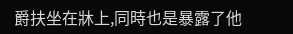爵扶坐在牀上,同時也是暴露了他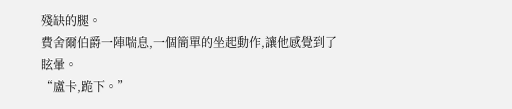殘缺的腿。
費舍爾伯爵一陣喘息,一個簡單的坐起動作,讓他感覺到了眩暈。
“盧卡,跪下。”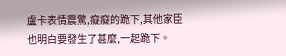盧卡表情震驚,癡癡的跪下,其他家臣也明白要發生了甚麼,一起跪下。